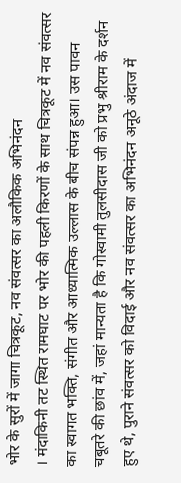भोर के सुरों में जागा चित्रकूट, नव संवत्सर का अलौकिक अभिनंदन
। मंदाकिनी तट स्थित रामघाट पर भोर की पहली किरणों के साथ चित्रकूट में नव संवत्सर का स्वागत भक्ति, संगीत और आध्यात्मिक उल्लास के बीच संपन्न हुआ। उस पावन चबूतरे की छांव में, जहां मान्यता है कि गोस्वामी तुलसीदास जी को प्रभु श्रीराम के दर्शन हुए थे, पुराने संवत्सर को विदाई और नव संवत्सर का अभिनंदन अनूठे अंदाज में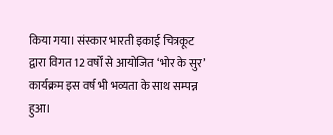किया गया। संस्कार भारती इकाई चित्रकूट द्वारा विगत 12 वर्षों से आयोजित ‘भोर के सुर’ कार्यक्रम इस वर्ष भी भव्यता के साथ सम्पन्न हुआ।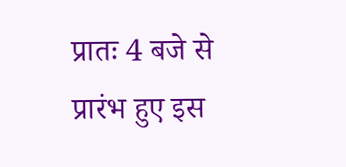प्रातः 4 बजे से प्रारंभ हुए इस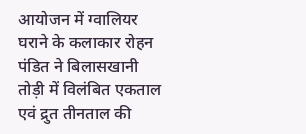आयोजन में ग्वालियर घराने के कलाकार रोहन पंडित ने बिलासखानी तोड़ी में विलंबित एकताल एवं द्रुत तीनताल की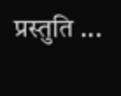प्रस्तुति ...